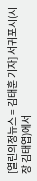[열린의정뉴스 = 김태훈 기자] 서귀포시(시장 김태엽)에서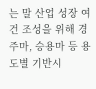는 말 산업 성장 여건 조성을 위해 경주마, 승용마 등 용도별 기반시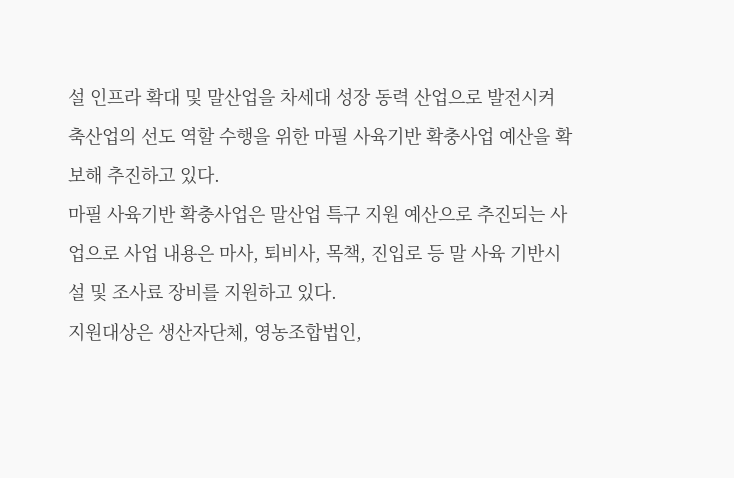설 인프라 확대 및 말산업을 차세대 성장 동력 산업으로 발전시켜 축산업의 선도 역할 수행을 위한 마필 사육기반 확충사업 예산을 확보해 추진하고 있다.
마필 사육기반 확충사업은 말산업 특구 지원 예산으로 추진되는 사업으로 사업 내용은 마사, 퇴비사, 목책, 진입로 등 말 사육 기반시설 및 조사료 장비를 지원하고 있다.
지원대상은 생산자단체, 영농조합법인,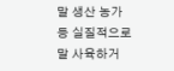말 생산 농가 등 실질적으로 말 사육하거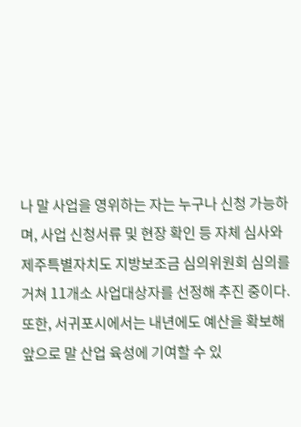나 말 사업을 영위하는 자는 누구나 신청 가능하며, 사업 신청서류 및 현장 확인 등 자체 심사와 제주특별자치도 지방보조금 심의위원회 심의를 거쳐 11개소 사업대상자를 선정해 추진 중이다.
또한, 서귀포시에서는 내년에도 예산을 확보해 앞으로 말 산업 육성에 기여할 수 있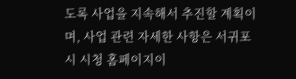도록 사업을 지속해서 추진할 계획이며, 사업 관련 자세한 사항은 서귀포시 시청 홈페이지이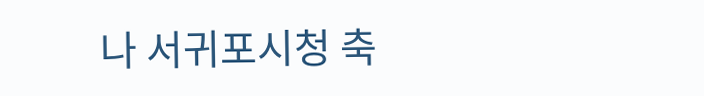나 서귀포시청 축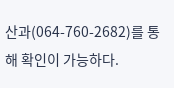산과(064-760-2682)를 통해 확인이 가능하다.